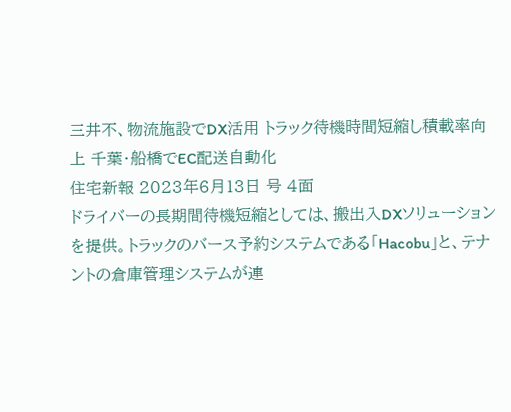三井不、物流施設でDX活用 トラック待機時間短縮し積載率向上 千葉・船橋でEC配送自動化
住宅新報 2023年6月13日 号 4面
ドライバーの長期間待機短縮としては、搬出入DXソリューションを提供。トラックのバース予約システムである「Hacobu」と、テナントの倉庫管理システムが連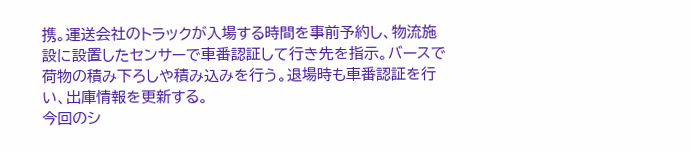携。運送会社のトラックが入場する時間を事前予約し、物流施設に設置したセンサーで車番認証して行き先を指示。バースで荷物の積み下ろしや積み込みを行う。退場時も車番認証を行い、出庫情報を更新する。
今回のシ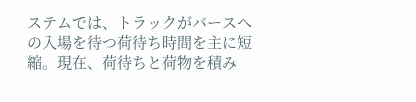ステムでは、トラックがバースへの入場を待つ荷待ち時間を主に短縮。現在、荷待ちと荷物を積み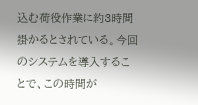込む荷役作業に約3時間掛かるとされている。今回のシステムを導入することで、この時間が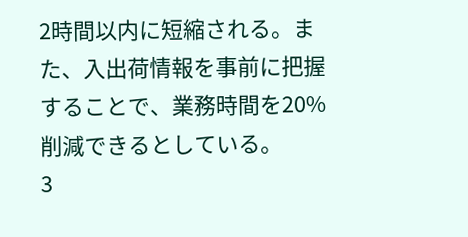2時間以内に短縮される。また、入出荷情報を事前に把握することで、業務時間を20%削減できるとしている。
3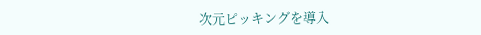次元ピッキングを導入